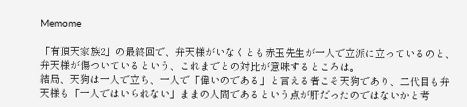Memome

「有頂天家族2」の最終回で、弁天様がいなくとも赤玉先生が一人で立派に立っているのと、弁天様が傷ついているという、これまでとの対比が意味するところは。
結局、天狗は一人で立ち、一人で「偉いのである」と言える者こそ天狗であり、二代目も弁天様も「一人ではいられない」ままの人間であるという点が肝だったのではないかと考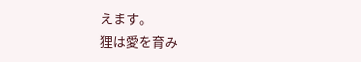えます。
狸は愛を育み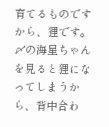育てるものですから、狸です。
〆の海星ちゃんを見ると狸になってしまうから、背中合わ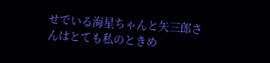せでいる海星ちゃんと矢三郎さんはとても私のときめ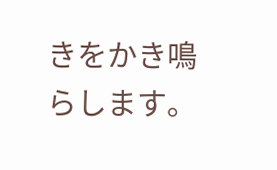きをかき鳴らします。